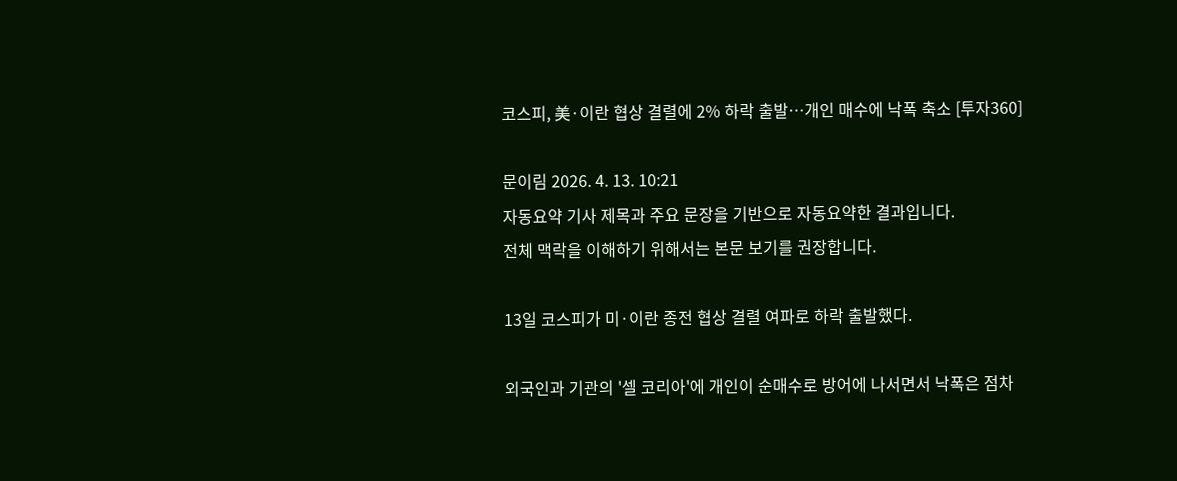코스피, 美·이란 협상 결렬에 2% 하락 출발…개인 매수에 낙폭 축소 [투자360]

문이림 2026. 4. 13. 10:21
자동요약 기사 제목과 주요 문장을 기반으로 자동요약한 결과입니다.
전체 맥락을 이해하기 위해서는 본문 보기를 권장합니다.

13일 코스피가 미·이란 종전 협상 결렬 여파로 하락 출발했다.

외국인과 기관의 '셀 코리아'에 개인이 순매수로 방어에 나서면서 낙폭은 점차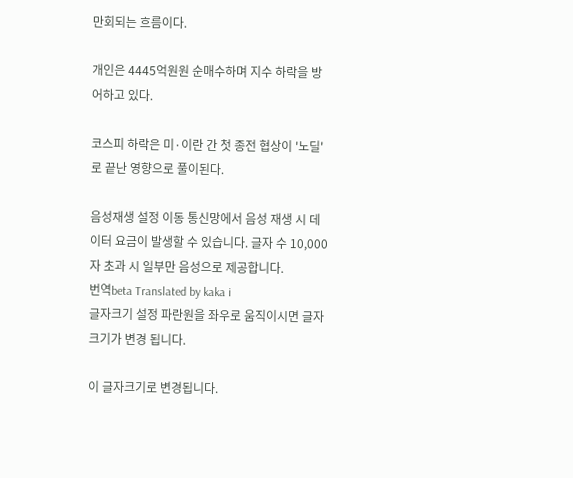만회되는 흐름이다.

개인은 4445억원원 순매수하며 지수 하락을 방어하고 있다.

코스피 하락은 미·이란 간 첫 종전 협상이 '노딜'로 끝난 영향으로 풀이된다.

음성재생 설정 이동 통신망에서 음성 재생 시 데이터 요금이 발생할 수 있습니다. 글자 수 10,000자 초과 시 일부만 음성으로 제공합니다.
번역beta Translated by kaka i
글자크기 설정 파란원을 좌우로 움직이시면 글자크기가 변경 됩니다.

이 글자크기로 변경됩니다.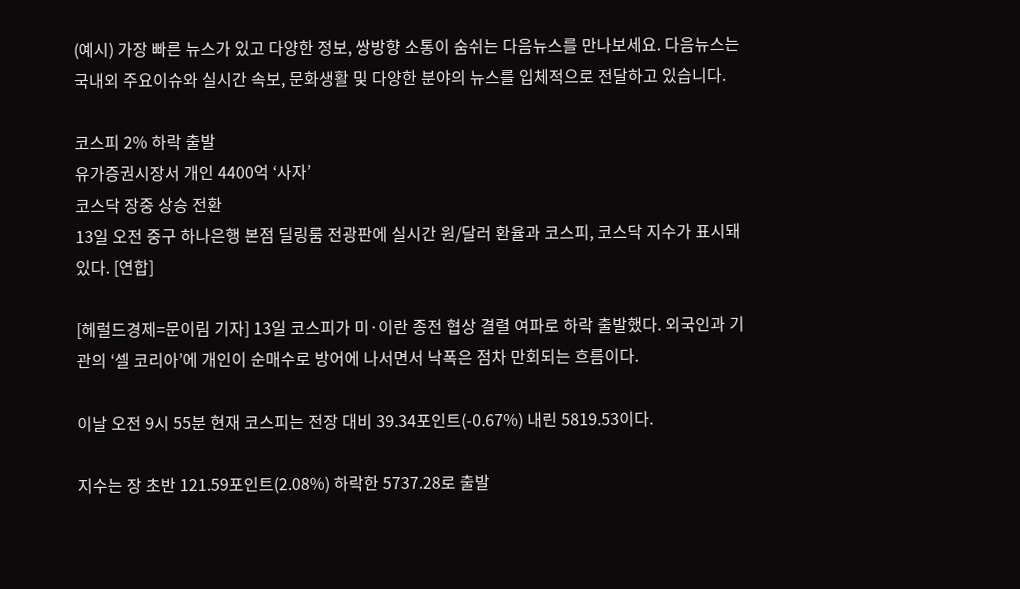(예시) 가장 빠른 뉴스가 있고 다양한 정보, 쌍방향 소통이 숨쉬는 다음뉴스를 만나보세요. 다음뉴스는 국내외 주요이슈와 실시간 속보, 문화생활 및 다양한 분야의 뉴스를 입체적으로 전달하고 있습니다.

코스피 2% 하락 출발
유가증권시장서 개인 4400억 ‘사자’
코스닥 장중 상승 전환
13일 오전 중구 하나은행 본점 딜링룸 전광판에 실시간 원/달러 환율과 코스피, 코스닥 지수가 표시돼 있다. [연합]

[헤럴드경제=문이림 기자] 13일 코스피가 미·이란 종전 협상 결렬 여파로 하락 출발했다. 외국인과 기관의 ‘셀 코리아’에 개인이 순매수로 방어에 나서면서 낙폭은 점차 만회되는 흐름이다.

이날 오전 9시 55분 현재 코스피는 전장 대비 39.34포인트(-0.67%) 내린 5819.53이다.

지수는 장 초반 121.59포인트(2.08%) 하락한 5737.28로 출발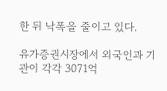한 뒤 낙폭을 줄이고 있다.

유가증권시장에서 외국인과 기관이 각각 3071억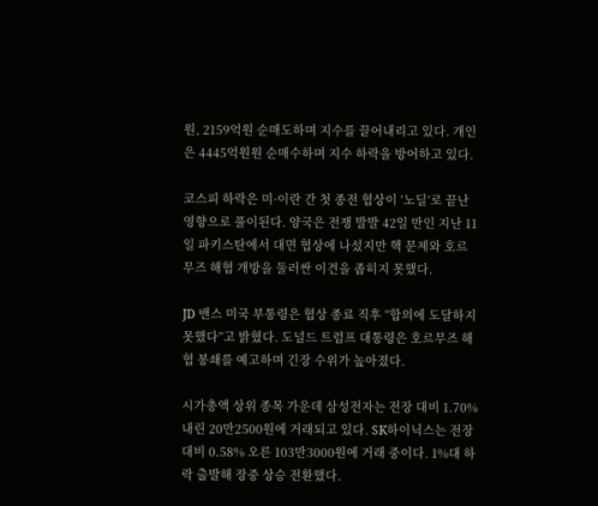원, 2159억원 순매도하며 지수를 끌어내리고 있다. 개인은 4445억원원 순매수하며 지수 하락을 방어하고 있다.

코스피 하락은 미·이란 간 첫 종전 협상이 ‘노딜’로 끝난 영향으로 풀이된다. 양국은 전쟁 발발 42일 만인 지난 11일 파키스탄에서 대면 협상에 나섰지만 핵 문제와 호르무즈 해협 개방을 둘러싼 이견을 좁히지 못했다.

JD 밴스 미국 부통령은 협상 종료 직후 “합의에 도달하지 못했다”고 밝혔다. 도널드 트럼프 대통령은 호르무즈 해협 봉쇄를 예고하며 긴장 수위가 높아졌다.

시가총액 상위 종목 가운데 삼성전자는 전장 대비 1.70% 내린 20만2500원에 거래되고 있다. SK하이닉스는 전장 대비 0.58% 오른 103만3000원에 거래 중이다. 1%대 하락 출발해 장중 상승 전환했다.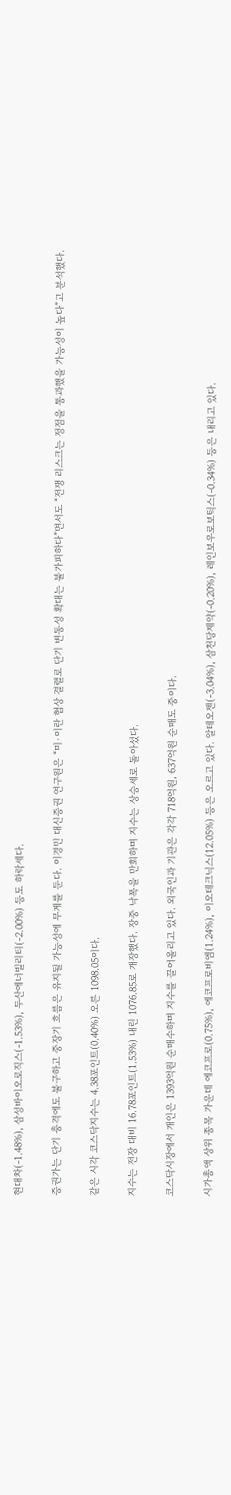현대차(-1.48%), 삼성바이오로직스(-1.53%), 두산에너빌리티(-2.00%) 등도 하락세다.

증권가는 단기 충격에도 불구하고 중장기 흐름은 유지될 가능성에 무게를 둔다. 이경민 대신증권 연구원은 “미·이란 협상 결렬로 단기 변동성 확대는 불가피하다”면서도 “전쟁 리스크는 정점을 통과했을 가능성이 높다”고 분석했다.

같은 시각 코스닥지수는 4.38포인트(0.40%) 오른 1098.05이다.

지수는 전장 대비 16.78포인트(1.53%) 내린 1076.85로 개장했다. 장중 낙폭을 만회하며 지수는 상승세로 돌아섰다.

코스닥시장에서 개인은 1393억원 순매수하며 지수를 끌어올리고 있다. 외국인과 기관은 각각 718억원, 637억원 순매도 중이다.

시가총액 상위 종목 가운데 에코프로(0.75%), 에코프로비엠(1.24%), 이오테크닉스(12.05%) 등은 오르고 있다. 알테오젠(-3.04%), 삼천당제약(-0.20%), 레인보우로보틱스(-0.34%) 등은 내리고 있다.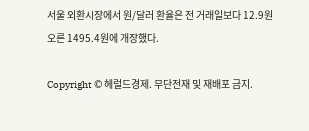서울 외환시장에서 원/달러 환율은 전 거래일보다 12.9원 오른 1495.4원에 개장했다.

Copyright © 헤럴드경제. 무단전재 및 재배포 금지.